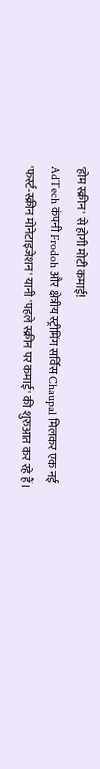'होम स्क्रीन' से होगी मोटी कमाई!
AdTech कंपनी Frodoh और क्षेत्रीय स्ट्रीमिंग सर्विस Chaupal मिलकर एक नई 'फर्स्ट-स्क्रीन मोनेटाइजेशन' यानी 'पहले स्क्रीन पर कमाई' की शुरुआत कर रहे हैं।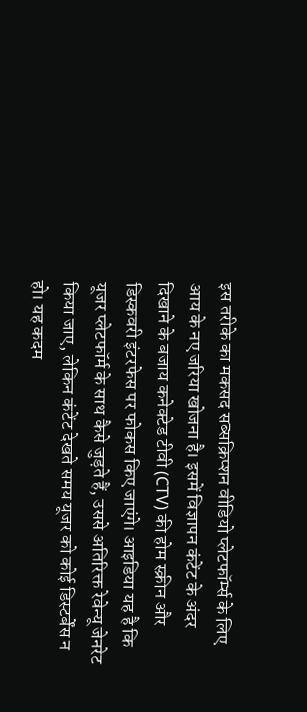इस तरीके का मकसद सब्सक्रिप्शन वीडियो प्लेटफॉर्म्स के लिए आय के नए जरिया खोजना है। इसमें विज्ञापन कंटेंट के अंदर दिखाने के बजाय कनेक्टेड टीवी (CTV) की होम स्क्रीन और डिस्कवरी इंटरफेस पर फोकस किए जाएंगे। आइडिया यह है कि यूजर प्लेटफॉर्म के साथ कैसे जुड़ते हैं, उससे अतिरिक्त रेवेन्यू जेनरेट किया जाए, लेकिन कंटेंट देखते समय यूजर को कोई डिस्टर्बेंस न हो। यह कदम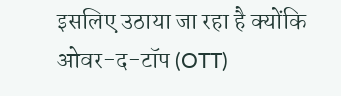इसलिए उठाया जा रहा है क्योंकि ओवर-द-टॉप (OTT)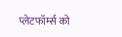प्लेटफॉर्म्स को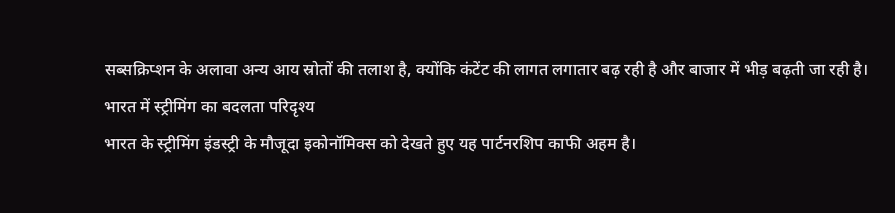सब्सक्रिप्शन के अलावा अन्य आय स्रोतों की तलाश है, क्योंकि कंटेंट की लागत लगातार बढ़ रही है और बाजार में भीड़ बढ़ती जा रही है।
भारत में स्ट्रीमिंग का बदलता परिदृश्य
भारत के स्ट्रीमिंग इंडस्ट्री के मौजूदा इकोनॉमिक्स को देखते हुए यह पार्टनरशिप काफी अहम है।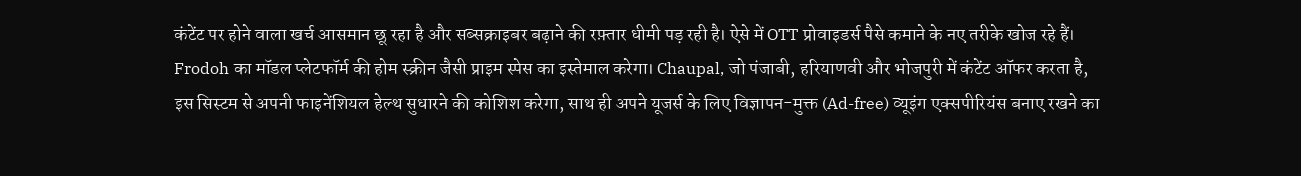कंटेंट पर होने वाला खर्च आसमान छू रहा है और सब्सक्राइबर बढ़ाने की रफ़्तार धीमी पड़ रही है। ऐसे में OTT प्रोवाइडर्स पैसे कमाने के नए तरीके खोज रहे हैं। Frodoh का मॉडल प्लेटफॉर्म की होम स्क्रीन जैसी प्राइम स्पेस का इस्तेमाल करेगा। Chaupal, जो पंजाबी, हरियाणवी और भोजपुरी में कंटेंट ऑफर करता है, इस सिस्टम से अपनी फाइनेंशियल हेल्थ सुधारने की कोशिश करेगा, साथ ही अपने यूजर्स के लिए विज्ञापन-मुक्त (Ad-free) व्यूइंग एक्सपीरियंस बनाए रखने का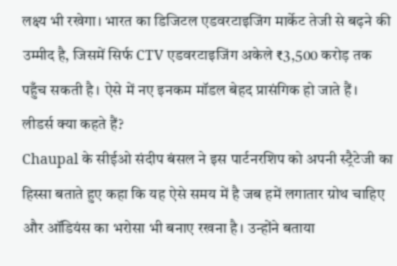लक्ष्य भी रखेगा। भारत का डिजिटल एडवरटाइजिंग मार्केट तेजी से बढ़ने की उम्मीद है, जिसमें सिर्फ CTV एडवरटाइजिंग अकेले ₹3,500 करोड़ तक पहुँच सकती है। ऐसे में नए इनकम मॉडल बेहद प्रासंगिक हो जाते हैं।
लीडर्स क्या कहते हैं?
Chaupal के सीईओ संदीप बंसल ने इस पार्टनरशिप को अपनी स्ट्रैटेजी का हिस्सा बताते हुए कहा कि यह ऐसे समय में है जब हमें लगातार ग्रोथ चाहिए और ऑडियंस का भरोसा भी बनाए रखना है। उन्होंने बताया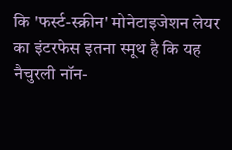कि 'फर्स्ट-स्क्रीन' मोनेटाइजेशन लेयर का इंटरफेस इतना स्मूथ है कि यह नैचुरली नॉन-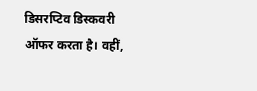डिसरप्टिव डिस्कवरी ऑफर करता है। वहीं,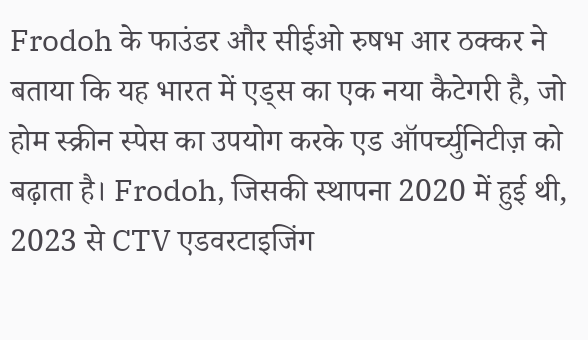Frodoh के फाउंडर और सीईओ रुषभ आर ठक्कर ने बताया कि यह भारत में एड्स का एक नया कैटेगरी है, जो होम स्क्रीन स्पेस का उपयोग करके एड ऑपर्च्युनिटीज़ को बढ़ाता है। Frodoh, जिसकी स्थापना 2020 में हुई थी, 2023 से CTV एडवरटाइजिंग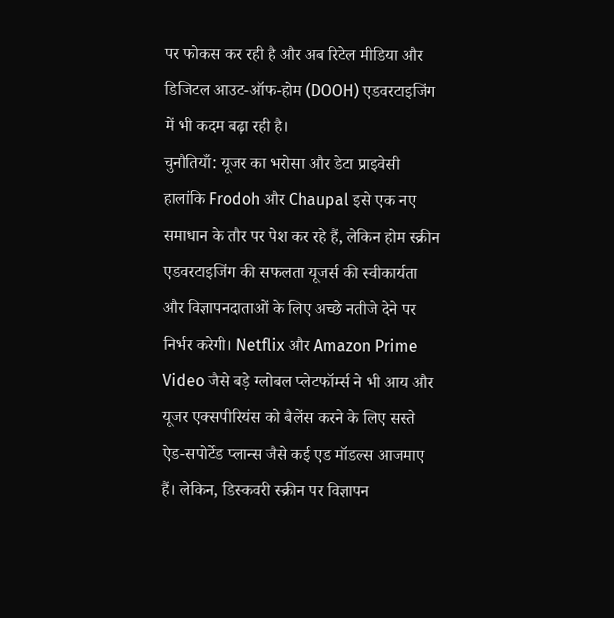पर फोकस कर रही है और अब रिटेल मीडिया और डिजिटल आउट-ऑफ-होम (DOOH) एडवरटाइजिंग में भी कदम बढ़ा रही है।
चुनौतियाँ: यूजर का भरोसा और डेटा प्राइवेसी
हालांकि Frodoh और Chaupal इसे एक नए समाधान के तौर पर पेश कर रहे हैं, लेकिन होम स्क्रीन एडवरटाइजिंग की सफलता यूजर्स की स्वीकार्यता और विज्ञापनदाताओं के लिए अच्छे नतीजे देने पर निर्भर करेगी। Netflix और Amazon Prime Video जैसे बड़े ग्लोबल प्लेटफॉर्म्स ने भी आय और यूजर एक्सपीरियंस को बैलेंस करने के लिए सस्ते ऐड-सपोर्टेड प्लान्स जैसे कई एड मॉडल्स आजमाए हैं। लेकिन, डिस्कवरी स्क्रीन पर विज्ञापन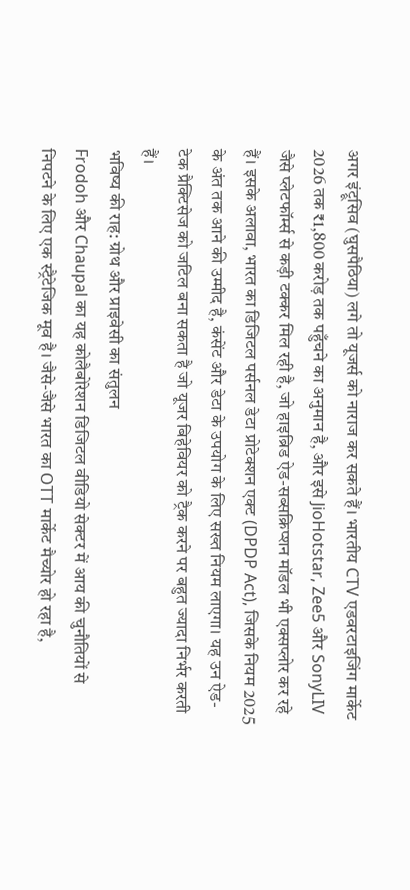अगर इंट्रूसिव (घुसपैठिया) लगे तो यूजर्स को नाराज कर सकते हैं। भारतीय CTV एडवरटाइजिंग मार्केट 2026 तक ₹1,800 करोड़ तक पहुँचने का अनुमान है, और इसे JioHotstar, Zee5 और SonyLIV जैसे प्लेटफॉर्म्स से कड़ी टक्कर मिल रही है, जो हाइब्रिड ऐड-सब्सक्रिप्शन मॉडल भी एक्सप्लोर कर रहे हैं। इसके अलावा, भारत का डिजिटल पर्सनल डेटा प्रोटेक्शन एक्ट (DPDP Act), जिसके नियम 2025 के अंत तक आने की उम्मीद है, कंसेंट और डेटा के उपयोग के लिए सख्त नियम लाएगा। यह उन ऐड-टेक प्रैक्टिसेज को जटिल बना सकता है जो यूजर बिहेवियर को ट्रैक करने पर बहुत ज्यादा निर्भर करती हैं।
भविष्य की राह: ग्रोथ और प्राइवेसी का संतुलन
Frodoh और Chaupal का यह कोलैबोरेशन डिजिटल वीडियो सेक्टर में आय की चुनौतियों से निपटने के लिए एक स्ट्रैटेजिक मूव है। जैसे-जैसे भारत का OTT मार्केट मैच्योर हो रहा है,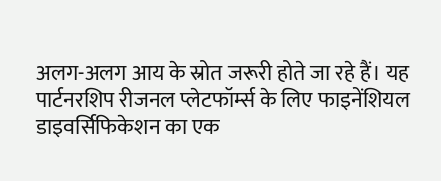अलग-अलग आय के स्रोत जरूरी होते जा रहे हैं। यह पार्टनरशिप रीजनल प्लेटफॉर्म्स के लिए फाइनेंशियल डाइवर्सिफिकेशन का एक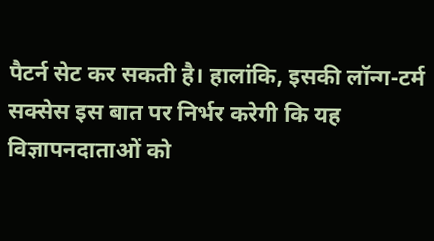पैटर्न सेट कर सकती है। हालांकि, इसकी लॉन्ग-टर्म सक्सेस इस बात पर निर्भर करेगी कि यह विज्ञापनदाताओं को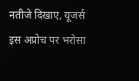नतीजे दिखाए, यूजर्स इस अप्रोच पर भरोसा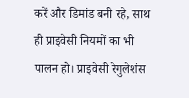करें और डिमांड बनी रहे, साथ ही प्राइवेसी नियमों का भी पालन हो। प्राइवेसी रेगुलेशंस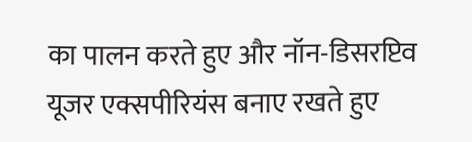का पालन करते हुए और नॉन-डिसरप्टिव यूजर एक्सपीरियंस बनाए रखते हुए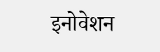इनोवेशन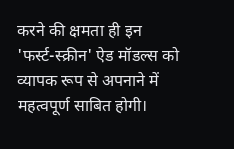करने की क्षमता ही इन 'फर्स्ट-स्क्रीन' ऐड मॉडल्स को व्यापक रूप से अपनाने में महत्वपूर्ण साबित होगी।